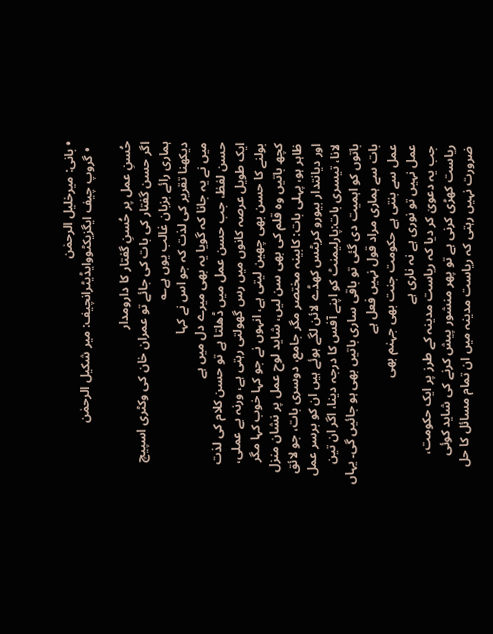• بانی: میرخلیل الرحمٰن
  • گروپ چیف ایگزیکٹووایڈیٹرانچیف: میر شکیل الرحمٰن

حُسنِ عمل پر حُسنِ گفتار کا دارومدار
اگر حسن گفتار کی بات کی جائے تو عمران خان کی وکٹری اسپیچ ہماری رائے بزبان غالب یوں ہے؎
دیکھنا تقریر کی لذت کہ جو اس نے کہا
میں نے یہ جانا کہ گویا یہ بھی میرے دل میں ہے
حسن لفظ، جب حسن عمل میں ڈھلتا ہے تو حسن کلام کی لذت ایک طویل عرصہ کانوں میں رس گھولتی رہتی ہے، ورنہ بے عملی، بولنے کا حسن بھی چھین لیتی ہے، انہوں نے جو کہا خوب کہا مگر کچھ باتیں وہ قلم کی بھی سن لیں، شاید لوح عمل پر نشان منزل ظاہر ہو، پہلی بات: کابینہ مختصر مگر جامع، دوسری بات، جو لائق اور دیانتدار بیورو کریٹس کھڈے لائن لگے ہوئے ہیں ان کو برسر عمل لانا، تیسری بات:پارلیمنٹ کو اپنے آفس کا درجہ دینا، اگر ان تین باتوں کو اہمیت دی گئی تو باقی ساری باتیں بھی ہو جائیں گی۔ یہاں بات سے ہماری مراد قول نہیں فعل ہے
عمل سے بنتی ہے حکومت جنت بھی جہنم بھی
عمل نہیں تو نوری ہے نہ ناری ہے
جب یہ دعویٰ کر دیا کہ ریاست مدینہ کے طرز پر ایک حکومت، ریاست کھڑی کرنی ہے تو پھر منشور پیش کرنے کی شاید کوئی ضرورت نہیں رہتی کہ ریاست مدینہ میں ان تمام مسائل کا حل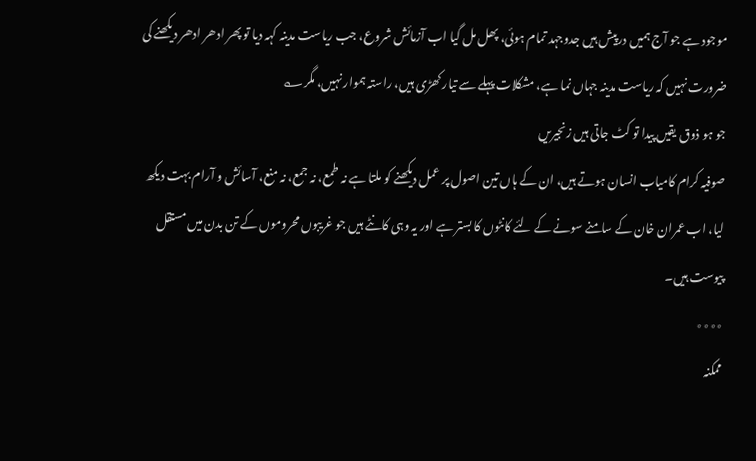موجود ہے جو آج ہمیں درپیش ہیں جدوجہد تمام ہوئی، پھل مل گیا اب آزمائش شروع، جب ریاست مدینہ کہہ دیا تو پھر ادھر ادھر دیکھنے کی ضرورت نہیں کہ ریاست مدینہ جہاں نما ہے، مشکلات پہلے سے تیار کھڑی ہیں، راستہ ہموار نہیں، مگر؎
جو ہو ذوق یقیں پیدا تو کٹ جاتی ہیں زنجیریں
صوفیہ کرام کامیاب انسان ہوتے ہیں، ان کے ہاں تین اصول پر عمل دیکھنے کو ملتا ہے نہ طمع، نہ جمع، نہ منع، آسائش و آرام بہت دیکھ لیا، اب عمران خان کے سامنے سونے کے لئے کانٹوں کا بستر ہے اور یہ وہی کانٹے ہیں جو غریبوں محروموں کے تن بدن میں مستقل پیوست ہیں۔
٭٭٭٭
ممکنہ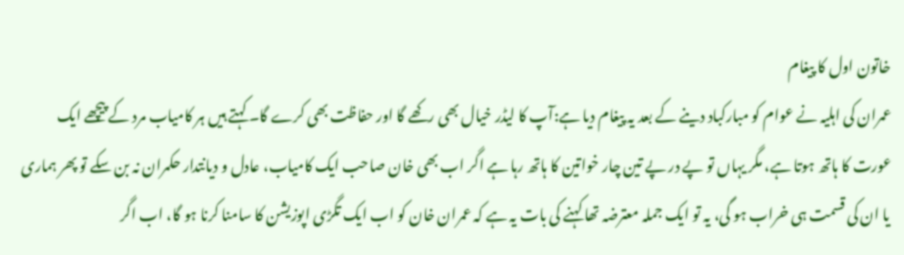خاتون اول کا پیغام
عمران کی اہلیہ نے عوام کو مبارکباد دینے کے بعد یہ پیغام دیا ہے:آپ کا لیڈر خیال بھی رکھے گا اور حفاظت بھی کرے گا۔ کہتے ہیں ہر کامیاب مرد کے پیچھے ایک عورت کا ہاتھ ہوتا ہے، مگر یہاں تو پے در پے تین چار خواتین کا ہاتھ رہا ہے اگر اب بھی خان صاحب ایک کامیاب، عادل و دیانتدار حکمران نہ بن سکے تو پھر ہماری یا ان کی قسمت ہی خراب ہو گی، یہ تو ایک جملہ معترضہ تھا کہنے کی بات یہ ہے کہ عمران خان کو اب ایک تگڑی اپوزیشن کا سامنا کرنا ہو گا، اب اگر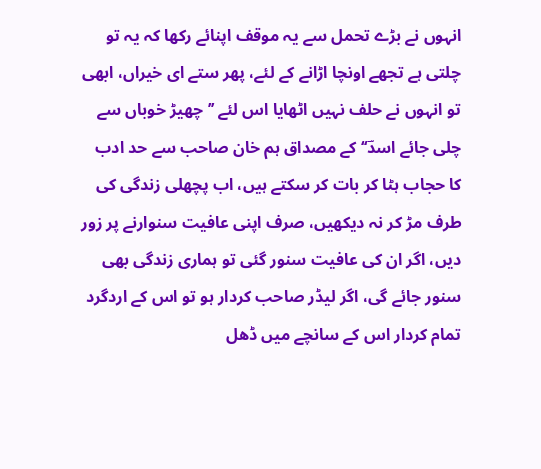انہوں نے بڑے تحمل سے یہ موقف اپنائے رکھا کہ یہ تو چلتی ہے تجھے اونچا اڑانے کے لئے، پھر ستے ای خیراں، ابھی تو انہوں نے حلف نہیں اٹھایا اس لئے ’’چھیڑ خوباں سے چلی جائے اسدؔ‘‘ کے مصداق ہم خان صاحب سے حد ادب کا حجاب ہٹا کر بات کر سکتے ہیں، اب پچھلی زندگی کی طرف مڑ کر نہ دیکھیں، صرف اپنی عافیت سنوارنے پر زور دیں، اگر ان کی عافیت سنور گئی تو ہماری زندگی بھی سنور جائے گی، اگر لیڈر صاحب کردار ہو تو اس کے اردگرد تمام کردار اس کے سانچے میں ڈھل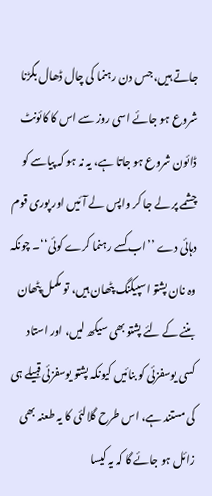جاتے ہیں، جس دن رہنما کی چال ڈھال بگڑنا شروع ہو جائے اسی روز سے اس کا کائونٹ ڈائون شروع ہو جاتا ہے، یہ نہ ہو کہ پیاسے کو چشمے پر لے جا کر واپس لے آئیں اور پوری قوم دہائی دے ’’اب کسے رہنما کرے کوئی‘‘۔ چونکہ وہ نان پشتو اسپیکنگ پٹھان ہیں، تو مکمل پٹھان بننے کے لئے پشتو بھی سیکھ لیں، اور استاد کسی یوسفزئی کو بنائیں کیونکہ پشتو یوسفزئی قبیلے ہی کی مستند ہے، اس طرح گلالئی کا یہ طعنہ بھی زائل ہو جائے گا کہ یہ کیسا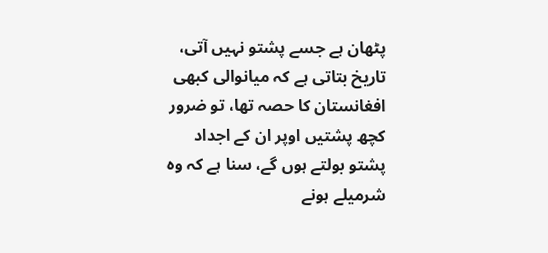پٹھان ہے جسے پشتو نہیں آتی، تاریخ بتاتی ہے کہ میانوالی کبھی افغانستان کا حصہ تھا، تو ضرور کچھ پشتیں اوپر ان کے اجداد پشتو بولتے ہوں گے، سنا ہے کہ وہ شرمیلے ہونے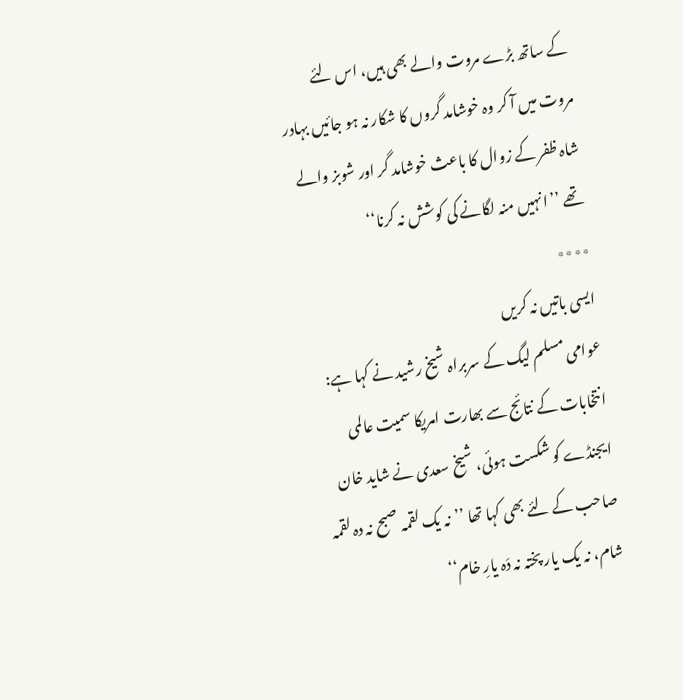کے ساتھ بڑے مروت والے بھی ہیں، اس لئے مروت میں آ کر وہ خوشامد گروں کا شکار نہ ہو جائیں بہادر شاہ ظفر کے زوال کا باعث خوشامد گر اور شوبز والے تھے ’’انہیں منہ لگانے کی کوشش نہ کرنا‘‘
٭٭٭٭
ایسی باتیں نہ کریں
عوامی مسلم لیگ کے سربراہ شیخ رشید نے کہا ہے: انتخابات کے نتائج سے بھارت امریکا سمیت عالمی ایجنڈے کو شکست ہوئی، شیخ سعدی نے شاید خان صاحب کے لئے بھی کہا تھا ’’نہ یک لقمہ صبح نہ دہ لقمہ شام، نہ یک یار پختہ نہ دَہ یارِ خام‘‘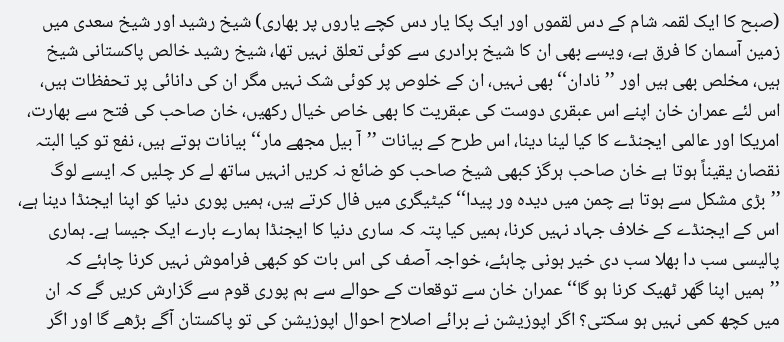(صبح کا ایک لقمہ شام کے دس لقموں اور ایک پکا یار دس کچے یاروں پر بھاری) شیخ رشید اور شیخ سعدی میں زمین آسمان کا فرق ہے، ویسے بھی ان کا شیخ برادری سے کوئی تعلق نہیں تھا، شیخ رشید خالص پاکستانی شیخ ہیں، مخلص بھی ہیں اور ’’نادان‘‘ بھی نہیں، ان کے خلوص پر کوئی شک نہیں مگر ان کی دانائی پر تحفظات ہیں، اس لئے عمران خان اپنے اس عبقری دوست کی عبقریت کا بھی خاص خیال رکھیں، خان صاحب کی فتح سے بھارت، امریکا اور عالمی ایجنڈے کا کیا لینا دینا، اس طرح کے بیانات ’’آ بیل مجھے مار‘‘ بیانات ہوتے ہیں، نفع تو کیا البتہ نقصان یقیناً ہوتا ہے خان صاحب ہرگز کبھی شیخ صاحب کو ضائع نہ کریں انہیں ساتھ لے کر چلیں کہ ایسے لوگ ’’بڑی مشکل سے ہوتا ہے چمن میں دیدہ ور پیدا‘‘ کیٹیگری میں فال کرتے ہیں، ہمیں پوری دنیا کو اپنا ایجنڈا دینا ہے، اس کے ایجنڈے کے خلاف جہاد نہیں کرنا، ہمیں کیا پتہ کہ ساری دنیا کا ایجنڈا ہمارے بارے ایک جیسا ہے۔ ہماری پالیسی سب دا بھلا سب دی خیر ہونی چاہئے، خواجہ آصف کی اس بات کو کبھی فراموش نہیں کرنا چاہئے کہ ’’ہمیں اپنا گھر ٹھیک کرنا ہو گا‘‘ عمران خان سے توقعات کے حوالے سے ہم پوری قوم سے گزارش کریں گے کہ ان میں کچھ کمی نہیں ہو سکتی؟ اگر اپوزیشن نے برائے اصلاح احوال اپوزیشن کی تو پاکستان آگے بڑھے گا اور اگر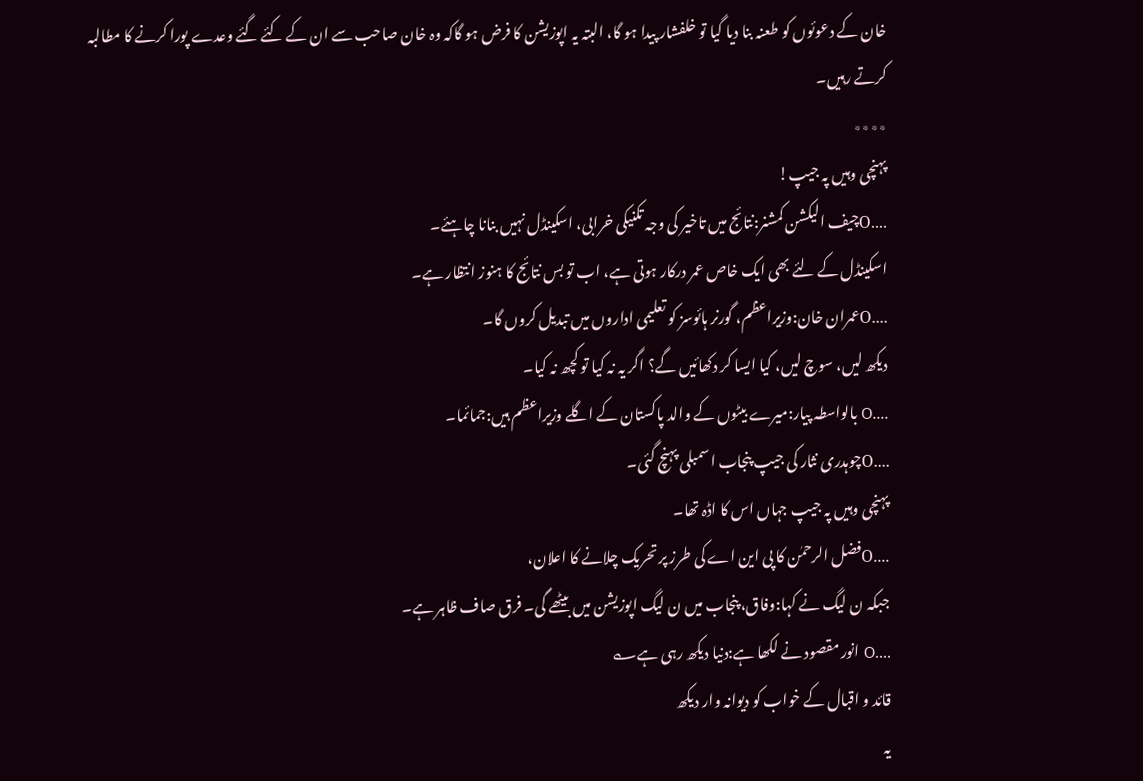خان کے دعوئوں کو طعنہ بنا دیا گیا تو خلفشار پیدا ہو گا، البتہ یہ اپوزیشن کا فرض ہو گاکہ وہ خان صاحب سے ان کے کئے گئے وعدے پورا کرنے کا مطالبہ کرتے رہیں۔
٭٭٭٭
پہنچی وہیں پہ جیپ!
....Oچیف الیکشن کمشنر:نتائج میں تاخیر کی وجہ تکنیکی خرابی، اسکینڈل نہیں بنانا چاہئے۔
اسکینڈل کے لئے بھی ایک خاص عمر درکار ہوتی ہے، اب تو بس نتائج کا ہنوز انتظار ہے۔
....Oعمران خان:وزیراعظم، گورنر ہائوسز کو تعلیمی اداروں میں تبدیل کروں گا۔
دیکھ لیں، سوچ لیں، کیا ایسا کر دکھائیں گے؟ اگر یہ نہ کیا تو کچھ نہ کیا۔
....O بالواسطہ پیار:میرے بیٹوں کے والد پاکستان کے اگلے وزیراعظم ہیں:جمائما۔
....Oچوہدری نثار کی جیپ پنجاب اسمبلی پہنچ گئی۔
پہنچی وہیں پہ جیپ جہاں اس کا اڈہ تھا۔
....Oفضل الرحمٰن کا پی این اے کی طرز پر تحریک چلانے کا اعلان،
جبکہ ن لیگ نے کہا:وفاق، پنجاب میں ن لیگ اپوزیشن میں بیٹھے گی۔ فرق صاف ظاہر ہے۔
....O انور مقصود نے لکھا ہے:دنیا دیکھ رہی ہے؎
قائد و اقبال کے خواب کو دیوانہ وار دیکھ
یہ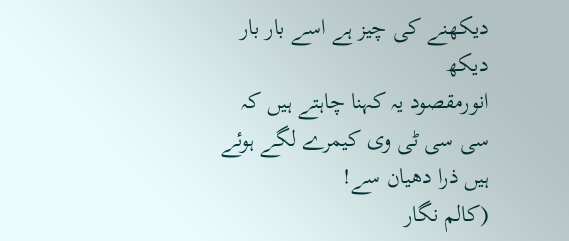دیکھنے کی چیز ہے اسے بار بار دیکھ
انورمقصود یہ کہنا چاہتے ہیں کہ سی سی ٹی وی کیمرے لگے ہوئے ہیں ذرا دھیان سے!
(کالم نگار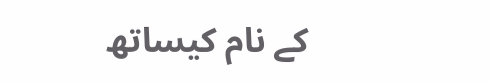کے نام کیساتھ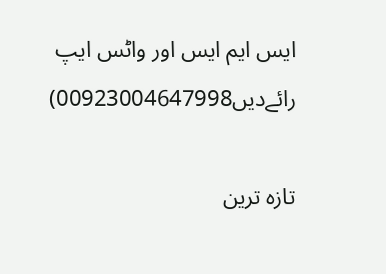ایس ایم ایس اور واٹس ایپ رائےدیں00923004647998)

تازہ ترین